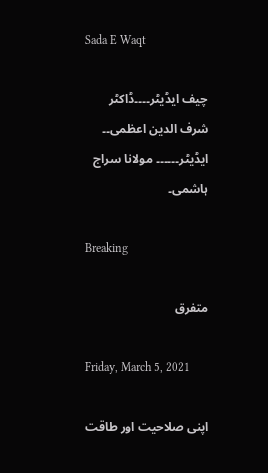Sada E Waqt

چیف ایڈیٹر۔۔۔۔ڈاکٹر شرف الدین اعظمی۔۔ ایڈیٹر۔۔۔۔۔۔ مولانا سراج ہاشمی۔

Breaking

متفرق

Friday, March 5, 2021

اپنی صلاحیت اور طاقت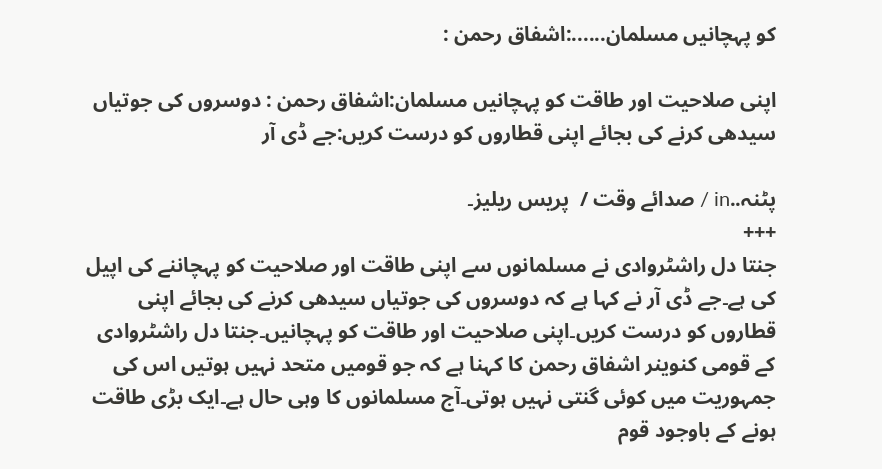کو پہچانیں مسلمان......:اشفاق رحمن :

اپنی صلاحیت اور طاقت کو پہچانیں مسلمان:اشفاق رحمن : دوسروں کی جوتیاں سیدھی کرنے کی بجائے اپنی قطاروں کو درست کریں:جے ڈی آر

پٹنہ..in / صدائے وقت /  پریس ریلیز۔
+++
جنتا دل راشٹروادی نے مسلمانوں سے اپنی طاقت اور صلاحیت کو پہچاننے کی اپیل کی ہے۔جے ڈی آر نے کہا ہے کہ دوسروں کی جوتیاں سیدھی کرنے کی بجائے اپنی قطاروں کو درست کریں۔اپنی صلاحیت اور طاقت کو پہچانیں۔جنتا دل راشٹروادی کے قومی کنوینر اشفاق رحمن کا کہنا ہے کہ جو قومیں متحد نہیں ہوتیں اس کی جمہوریت میں کوئی گنتی نہیں ہوتی۔آج مسلمانوں کا وہی حال ہے۔ایک بڑی طاقت ہونے کے باوجود قوم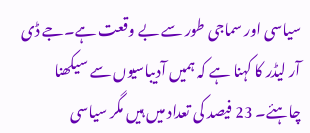سیاسی اور سماجی طور سے بے وقعت ہے۔جے ڈی آر لیڈر کا کہنا ہے کہ ہمیں آدیباسیوں سے سیکھنا چاہئے۔ 23 فیصد کی تعداد میں ہیں مگر سیاسی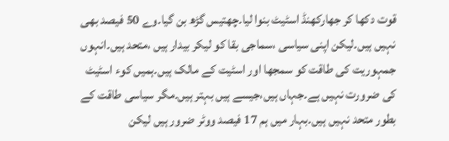قوت دکھا کر جھارکھنڈ اسٹیٹ بنوا لیا۔چھتیس گڑھ بن گیا۔وے 50 فیصد بھی نہیں ہیں۔لیکن اپنی سیاسی ،سماجی بقا کو لیکر بیدار ہیں ،متحد ہیں۔انہوں جمہوریت کی طاقت کو سمجھا اور اسٹیت کے مالک ہیں۔ہمیں کوء اسٹیٹ کی ضرورت نہیں ہے۔جہاں ہیں،جیسے ہیں بہتر ہیں۔مگر سیاسی طاقت کے بطور متحد نہیں ہیں۔بہار میں ہم 17 فیصد ووٹر ضرور ہیں لیکن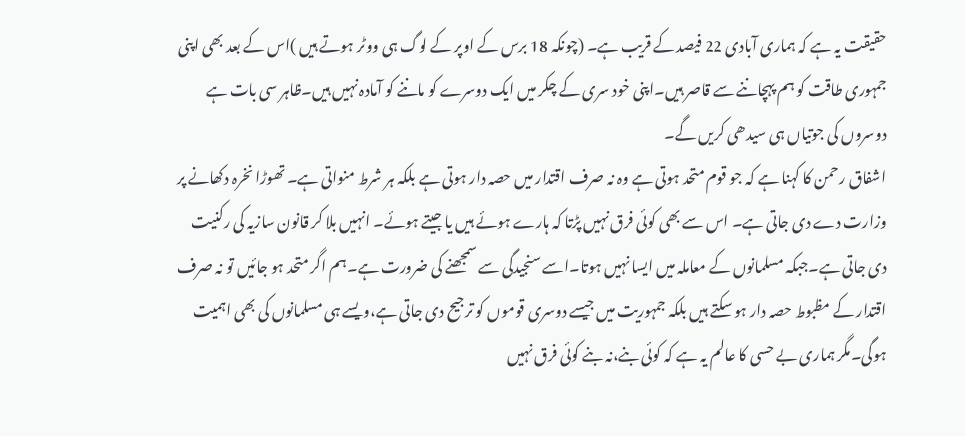حقیقت یہ ہے کہ ہماری آبادی 22 فیصد کے قریب ہے۔ (چونکہ 18 برس کے اوپر کے لوگ ہی ووٹر ہوتے ہیں )اس کے بعد بھی اپنی جمہوری طاقت کو ہم پہچاننے سے قاصر ہیں۔اپنی خود سری کے چکر میں ایک دوسرے کو ماننے کو آمادہ نہیں ہیں۔ظاہر سی بات ہے دوسروں کی جوتیاں ہی سیدھی کریں گے۔
اشفاق رحمن کا کہنا ہے کہ جو قوم متحد ہوتی ہے وہ نہ صرف اقتدار میں حصہ دار ہوتی ہے بلکہ ہر شرط منواتی ہے۔ تھوڑا نخرہ دکھانے پر وزارت دے دی جاتی ہے۔ اس سے بھی کوئی فرق نہیں پڑتا کہ ہارے ہوئے ہیں یا جیتے ہوئے۔ انہیں بلا کر قانون سازیہ کی رکنیت دی جاتی ہے۔جبکہ مسلمانوں کے معاملہ میں ایسا نہیں ہوتا۔اسے سنجیدگی سے سمجھنے کی ضرورت ہے۔ہم اگر متحد ہو جائیں تو نہ صرف اقتدار کے مظبوط حصہ دار ہو سکتے ہیں بلکہ جمہوریت میں جیسے دوسری قوموں کو ترجیح دی جاتی ہے،ویسے ہی مسلمانوں کی بھی اہمیت ہوگی۔مگر ہماری بے حسی کا عالم یہ ہے کہ کوئی بنے،نہ بنے کوئی فرق نہیں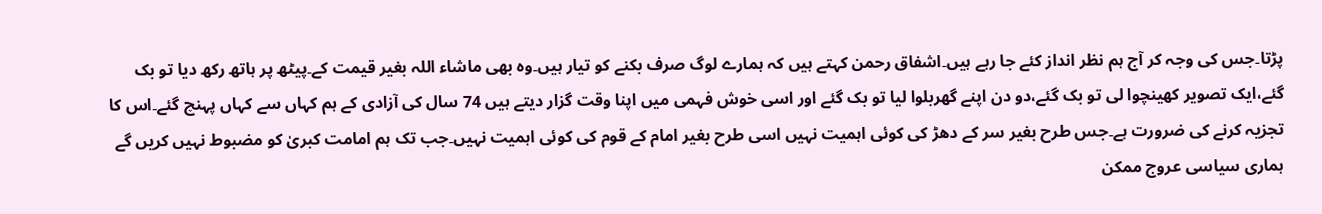پڑتا۔جس کی وجہ کر آج ہم نظر انداز کئے جا رہے ہیں۔اشفاق رحمن کہتے ہیں کہ ہمارے لوگ صرف بکنے کو تیار ہیں۔وہ بھی ماشاء اللہ بغیر قیمت کے۔پیٹھ پر ہاتھ رکھ دیا تو بک گئے،ایک تصویر کھینچوا لی تو بک گئے،دو دن اپنے گھربلوا لیا تو بک گئے اور اسی خوش فہمی میں اپنا وقت گزار دیتے ہیں 74 سال کی آزادی کے ہم کہاں سے کہاں پہنچ گئے۔اس کا تجزیہ کرنے کی ضرورت ہے۔جس طرح بغیر سر کے دھڑ کی کوئی اہمیت نہیں اسی طرح بغیر امام کے قوم کی کوئی اہمیت نہیں۔جب تک ہم امامت کبریٰ کو مضبوط نہیں کریں گے ہماری سیاسی عروج ممکن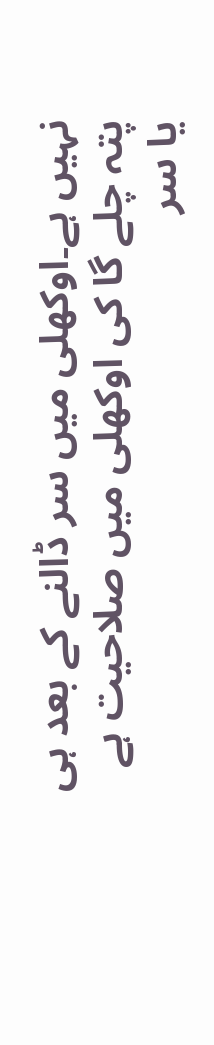نہیں ہے۔اوکھلی میں سر ڈالنے کے بعد ہی پتہ چلے گا کی اوکھلی میں صلاحیت ہے یا سر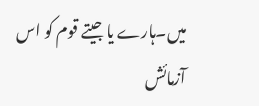میں۔ہارے یا جیتے قوم کو اس آزمائش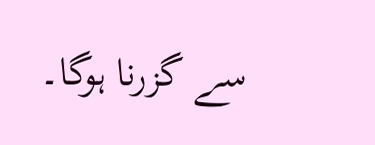سے گزرنا ہوگا۔